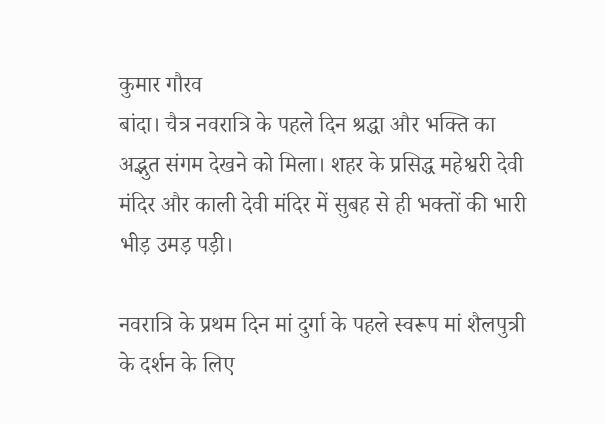कुमार गौरव
बांदा। चैत्र नवरात्रि के पहले दिन श्रद्धा और भक्ति का अद्भुत संगम देखने को मिला। शहर के प्रसिद्ध महेश्वरी देवी मंदिर और काली देवी मंदिर में सुबह से ही भक्तों की भारी भीड़ उमड़ पड़ी।

नवरात्रि के प्रथम दिन मां दुर्गा के पहले स्वरूप मां शैलपुत्री के दर्शन के लिए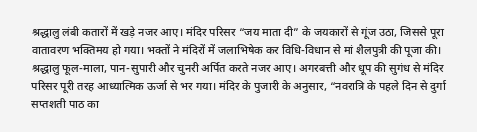श्रद्धालु लंबी कतारों में खड़े नजर आए। मंदिर परिसर “जय माता दी” के जयकारों से गूंज उठा, जिससे पूरा वातावरण भक्तिमय हो गया। भक्तों ने मंदिरों में जलाभिषेक कर विधि-विधान से मां शैलपुत्री की पूजा की। श्रद्धालु फूल-माला, पान-सुपारी और चुनरी अर्पित करते नजर आए। अगरबत्ती और धूप की सुगंध से मंदिर परिसर पूरी तरह आध्यात्मिक ऊर्जा से भर गया। मंदिर के पुजारी के अनुसार, “नवरात्रि के पहले दिन से दुर्गा सप्तशती पाठ का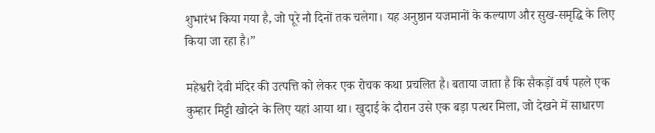शुभारंभ किया गया है, जो पूरे नौ दिनों तक चलेगा। यह अनुष्ठान यजमानों के कल्याण और सुख-समृद्धि के लिए किया जा रहा है।”

महेश्वरी देवी मंदिर की उत्पत्ति को लेकर एक रोचक कथा प्रचलित है। बताया जाता है कि सैकड़ों वर्ष पहले एक कुम्हार मिट्टी खोदने के लिए यहां आया था। खुदाई के दौरान उसे एक बड़ा पत्थर मिला, जो देखने में साधारण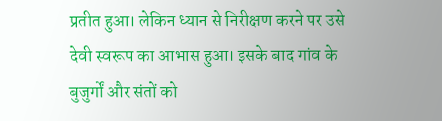प्रतीत हुआ। लेकिन ध्यान से निरीक्षण करने पर उसे देवी स्वरूप का आभास हुआ। इसके बाद गांव के बुजुर्गों और संतों को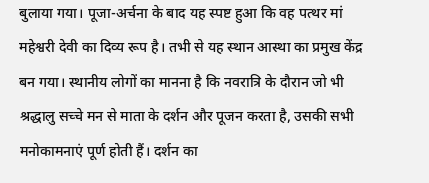बुलाया गया। पूजा-अर्चना के बाद यह स्पष्ट हुआ कि वह पत्थर मां महेश्वरी देवी का दिव्य रूप है। तभी से यह स्थान आस्था का प्रमुख केंद्र बन गया। स्थानीय लोगों का मानना है कि नवरात्रि के दौरान जो भी श्रद्धालु सच्चे मन से माता के दर्शन और पूजन करता है, उसकी सभी मनोकामनाएं पूर्ण होती हैं। दर्शन का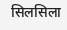सिलसिला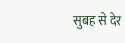सुबह से देर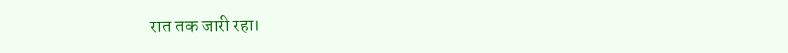रात तक जारी रहा।